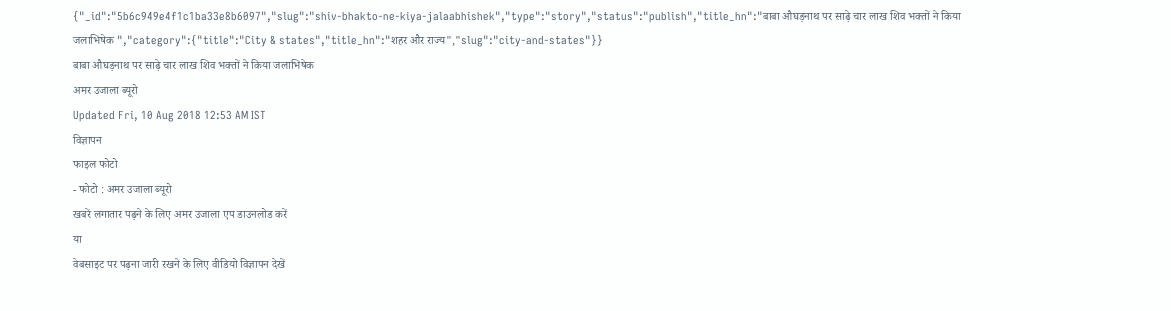{"_id":"5b6c949e4f1c1ba33e8b6097","slug":"shiv-bhakto-ne-kiya-jalaabhishek","type":"story","status":"publish","title_hn":"बाबा औघड़नाथ पर साढ़े चार लाख शिव भक्तों ने किया जलाभिषेक ","category":{"title":"City & states","title_hn":"शहर और राज्य","slug":"city-and-states"}}
बाबा औघड़नाथ पर साढ़े चार लाख शिव भक्तों ने किया जलाभिषेक
अमर उजाला ब्यूरो
Updated Fri, 10 Aug 2018 12:53 AM IST
विज्ञापन
फाइल फोटो
- फोटो : अमर उजाला ब्यूरो
खबरें लगातार पढ़ने के लिए अमर उजाला एप डाउनलोड करें
या
वेबसाइट पर पढ़ना जारी रखने के लिए वीडियो विज्ञापन देखें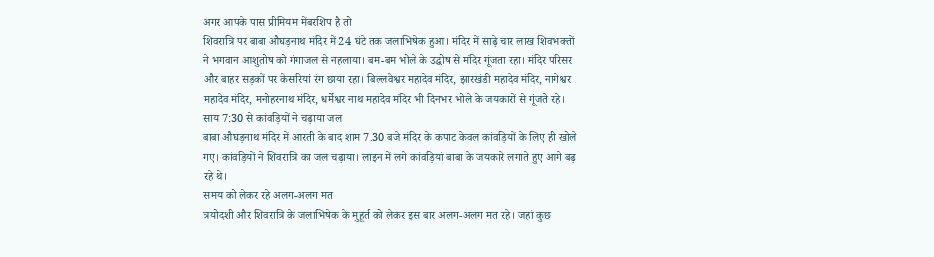अगर आपके पास प्रीमियम मेंबरशिप है तो
शिवरात्रि पर बाबा औघड़नाथ मंदिर में 24 घंटे तक जलाभिषेक हुआ। मंदिर में साढ़े चार लाख शिवभक्तों ने भगवान आशुतोष को गंगाजल से नहलाया। बम-बम भोले के उद्घोष से मंदिर गूंजता रहा। मंदिर परिसर और बाहर सड़कों पर केसरियां रंग छाया रहा। बिल्लवेश्वर महादेव मंदिर, झारखंडी महादेव मंदिर, नागेश्वर महादेव मंदिर, मनोहरनाथ मंदिर, धर्मेश्वर नाथ महादेव मंदिर भी दिनभर भोले के जयकारों से गूंजते रहे।
साय 7:30 से कांवड़ियों ने चढ़ाया जल
बाबा औघड़नाथ मंदिर में आरती के बाद शाम 7.30 बजे मंदिर के कपाट केवल कांवड़ियों के लिए ही खोले गए। कांवड़ियों ने शिवरात्रि का जल चढ़ाया। लाइन में लगे कांवड़ियां बाबा के जयकारे लगाते हुए आगे बढ़ रहे थे।
समय को लेकर रहे अलग-अलग मत
त्रयोदशी और शिवरात्रि के जलाभिषेक के मुहूर्त को लेकर इस बार अलग-अलग मत रहे। जहां कुछ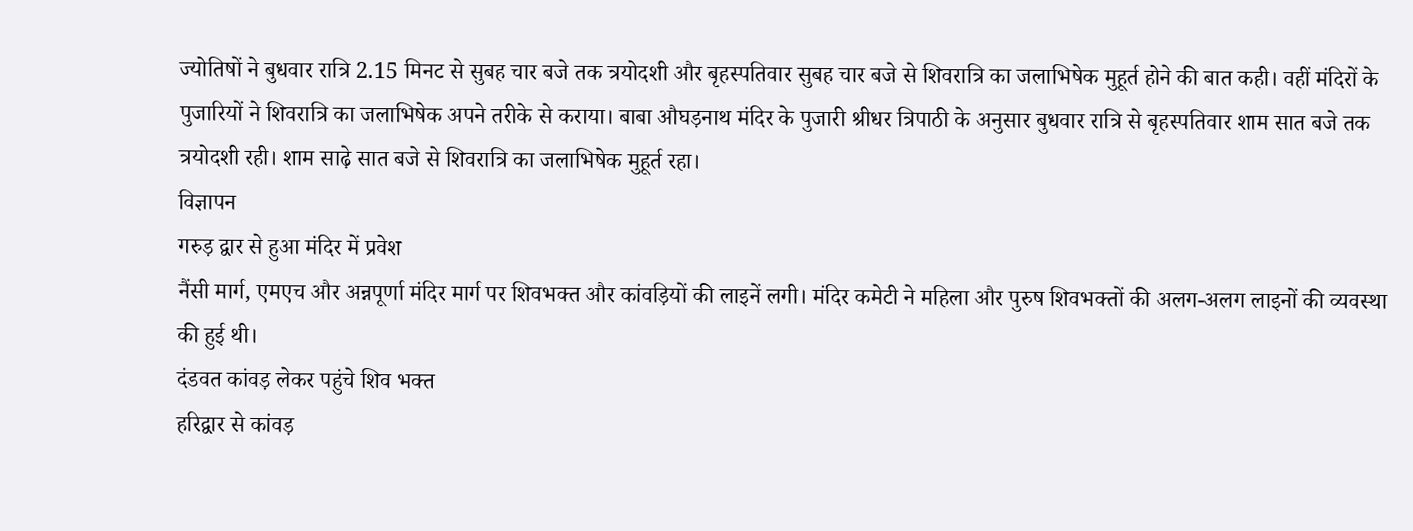ज्योतिषों ने बुधवार रात्रि 2.15 मिनट से सुबह चार बजे तक त्रयोदशी और बृहस्पतिवार सुबह चार बजे से शिवरात्रि का जलाभिषेक मुहूर्त होने की बात कही। वहीं मंदिरों के पुजारियों ने शिवरात्रि का जलाभिषेक अपने तरीके से कराया। बाबा औघड़नाथ मंदिर के पुजारी श्रीधर त्रिपाठी के अनुसार बुधवार रात्रि से बृहस्पतिवार शाम सात बजे तक त्रयोदशी रही। शाम साढ़े सात बजे से शिवरात्रि का जलाभिषेक मुहूर्त रहा।
विज्ञापन
गरुड़ द्वार से हुआ मंदिर में प्रवेश
नैंसी मार्ग, एमएच और अन्नपूर्णा मंदिर मार्ग पर शिवभक्त और कांवड़ियों की लाइनें लगी। मंदिर कमेटी ने महिला और पुरुष शिवभक्तों की अलग-अलग लाइनों की व्यवस्था की हुई थी।
दंडवत कांवड़ लेकर पहुंचे शिव भक्त
हरिद्वार से कांवड़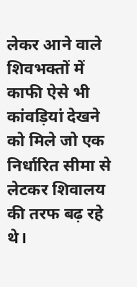लेकर आने वाले शिवभक्तों में काफी ऐसे भी कांवड़ियां देखने को मिले जो एक निर्धारित सीमा से लेटकर शिवालय की तरफ बढ़ रहे थे।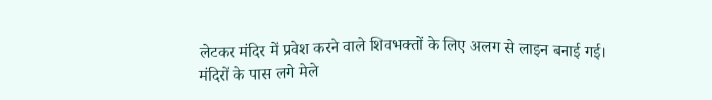लेटकर मंदिर में प्रवेश करने वाले शिवभक्तों के लिए अलग से लाइन बनाई गई।
मंदिरों के पास लगे मेले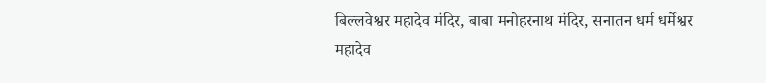बिल्लवेश्वर महादेव मंदिर, बाबा मनोहरनाथ मंदिर, सनातन धर्म धर्मेश्वर महादेव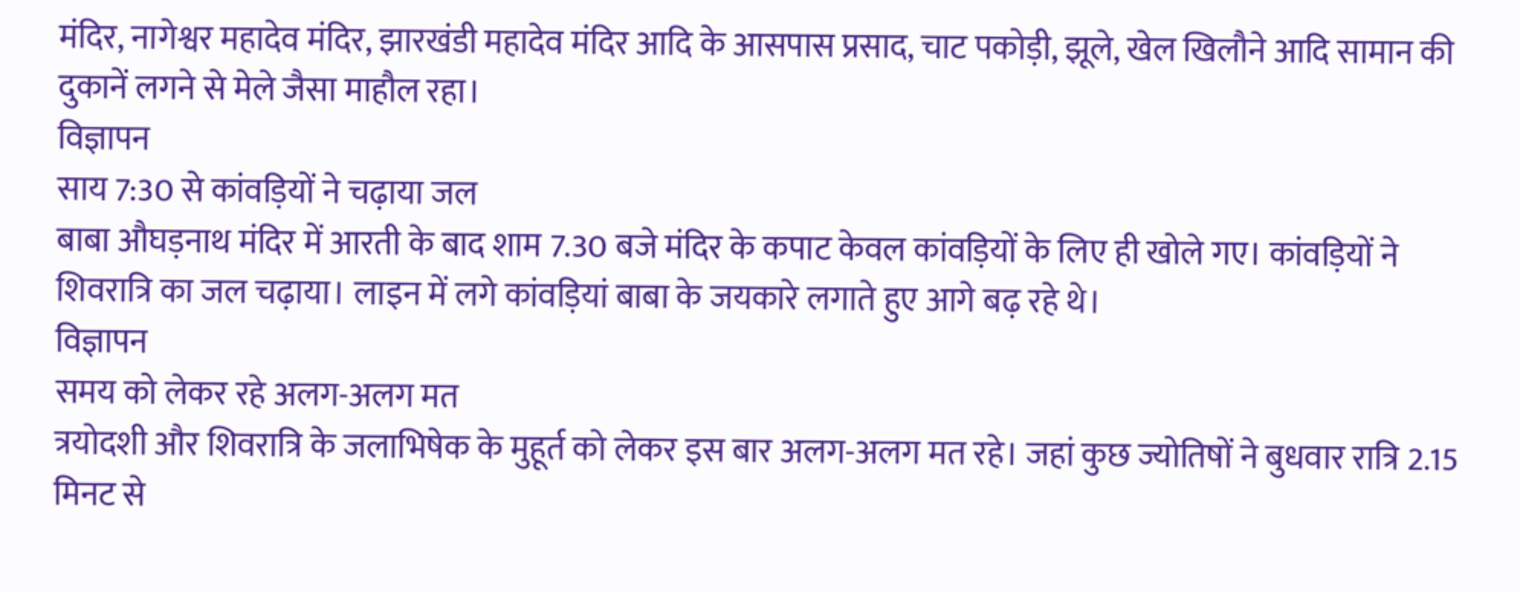मंदिर, नागेश्वर महादेव मंदिर, झारखंडी महादेव मंदिर आदि के आसपास प्रसाद, चाट पकोड़ी, झूले, खेल खिलौने आदि सामान की दुकानें लगने से मेले जैसा माहौल रहा।
विज्ञापन
साय 7:30 से कांवड़ियों ने चढ़ाया जल
बाबा औघड़नाथ मंदिर में आरती के बाद शाम 7.30 बजे मंदिर के कपाट केवल कांवड़ियों के लिए ही खोले गए। कांवड़ियों ने शिवरात्रि का जल चढ़ाया। लाइन में लगे कांवड़ियां बाबा के जयकारे लगाते हुए आगे बढ़ रहे थे।
विज्ञापन
समय को लेकर रहे अलग-अलग मत
त्रयोदशी और शिवरात्रि के जलाभिषेक के मुहूर्त को लेकर इस बार अलग-अलग मत रहे। जहां कुछ ज्योतिषों ने बुधवार रात्रि 2.15 मिनट से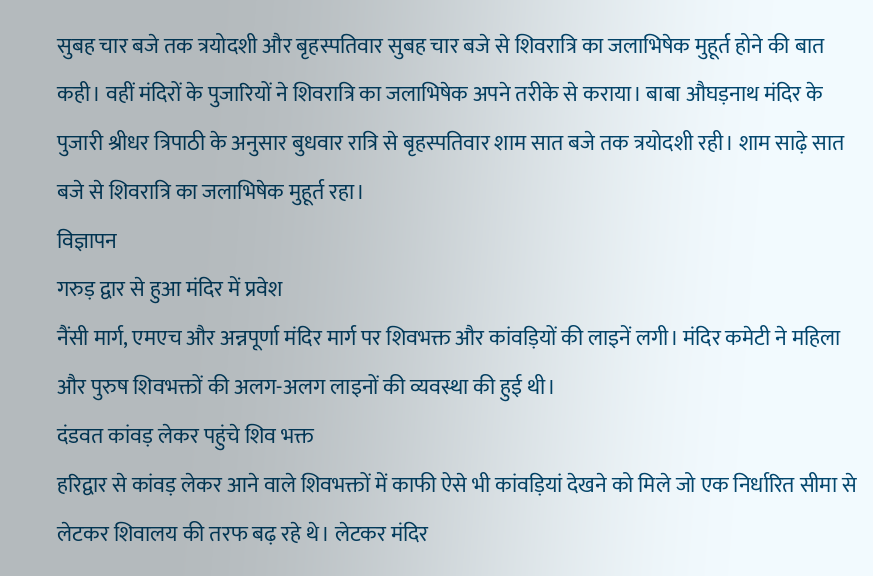सुबह चार बजे तक त्रयोदशी और बृहस्पतिवार सुबह चार बजे से शिवरात्रि का जलाभिषेक मुहूर्त होने की बात कही। वहीं मंदिरों के पुजारियों ने शिवरात्रि का जलाभिषेक अपने तरीके से कराया। बाबा औघड़नाथ मंदिर के पुजारी श्रीधर त्रिपाठी के अनुसार बुधवार रात्रि से बृहस्पतिवार शाम सात बजे तक त्रयोदशी रही। शाम साढ़े सात बजे से शिवरात्रि का जलाभिषेक मुहूर्त रहा।
विज्ञापन
गरुड़ द्वार से हुआ मंदिर में प्रवेश
नैंसी मार्ग, एमएच और अन्नपूर्णा मंदिर मार्ग पर शिवभक्त और कांवड़ियों की लाइनें लगी। मंदिर कमेटी ने महिला और पुरुष शिवभक्तों की अलग-अलग लाइनों की व्यवस्था की हुई थी।
दंडवत कांवड़ लेकर पहुंचे शिव भक्त
हरिद्वार से कांवड़ लेकर आने वाले शिवभक्तों में काफी ऐसे भी कांवड़ियां देखने को मिले जो एक निर्धारित सीमा से लेटकर शिवालय की तरफ बढ़ रहे थे। लेटकर मंदिर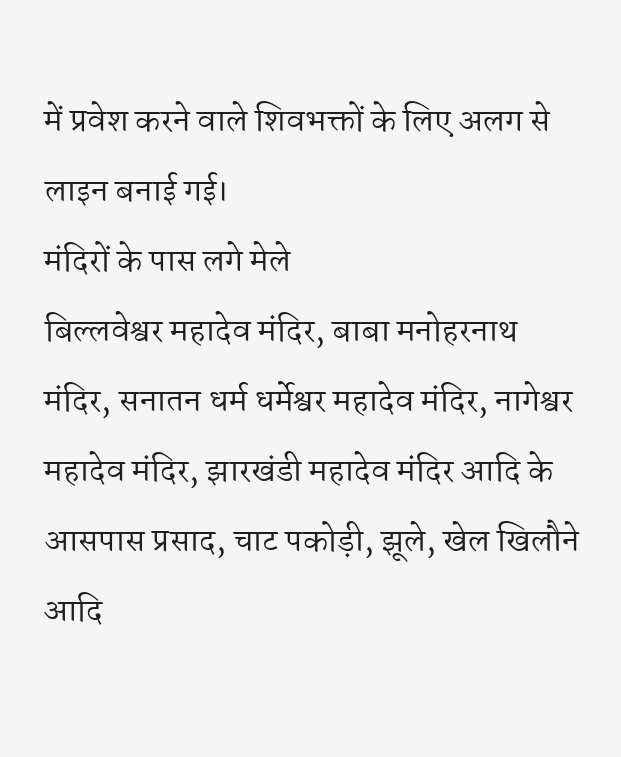में प्रवेश करने वाले शिवभक्तों के लिए अलग से लाइन बनाई गई।
मंदिरों के पास लगे मेले
बिल्लवेश्वर महादेव मंदिर, बाबा मनोहरनाथ मंदिर, सनातन धर्म धर्मेश्वर महादेव मंदिर, नागेश्वर महादेव मंदिर, झारखंडी महादेव मंदिर आदि के आसपास प्रसाद, चाट पकोड़ी, झूले, खेल खिलौने आदि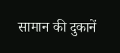सामान की दुकानें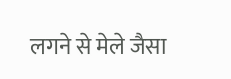लगने से मेले जैसा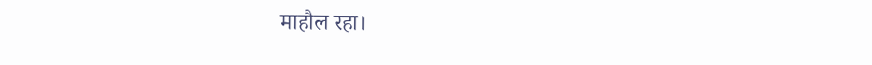माहौल रहा।